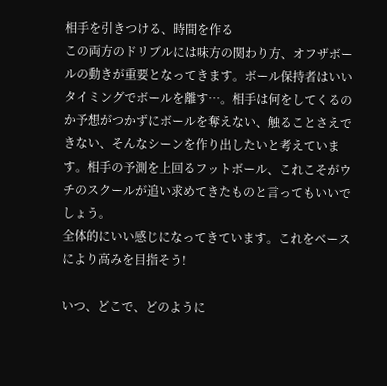相手を引きつける、時間を作る
この両方のドリブルには味方の関わり方、オフザボールの動きが重要となってきます。ボール保持者はいいタイミングでボールを離す…。相手は何をしてくるのか予想がつかずにボールを奪えない、触ることさえできない、そんなシーンを作り出したいと考えています。相手の予測を上回るフットボール、これこそがウチのスクールが追い求めてきたものと言ってもいいでしょう。
全体的にいい感じになってきています。これをベースにより高みを目指そう!

いつ、どこで、どのように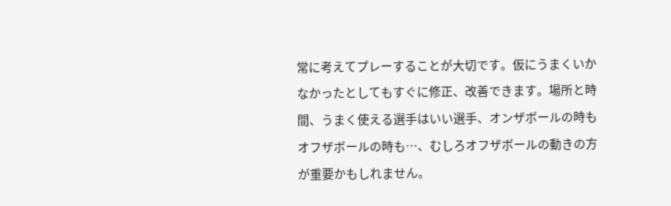常に考えてプレーすることが大切です。仮にうまくいかなかったとしてもすぐに修正、改善できます。場所と時間、うまく使える選手はいい選手、オンザボールの時もオフザボールの時も…、むしろオフザボールの動きの方が重要かもしれません。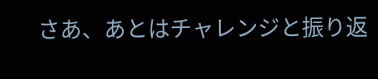さあ、あとはチャレンジと振り返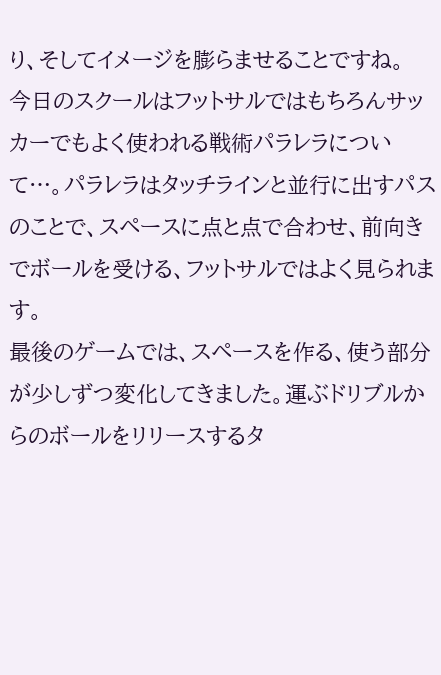り、そしてイメージを膨らませることですね。
今日のスクールはフットサルではもちろんサッカーでもよく使われる戦術パラレラについて…。パラレラはタッチラインと並行に出すパスのことで、スペースに点と点で合わせ、前向きでボールを受ける、フットサルではよく見られます。
最後のゲームでは、スペースを作る、使う部分が少しずつ変化してきました。運ぶドリブルからのボールをリリースするタ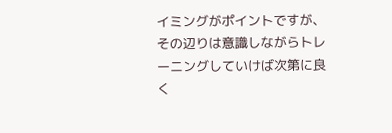イミングがポイントですが、その辺りは意識しながらトレーニングしていけば次第に良く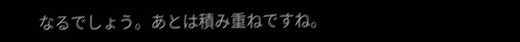なるでしょう。あとは積み重ねですね。